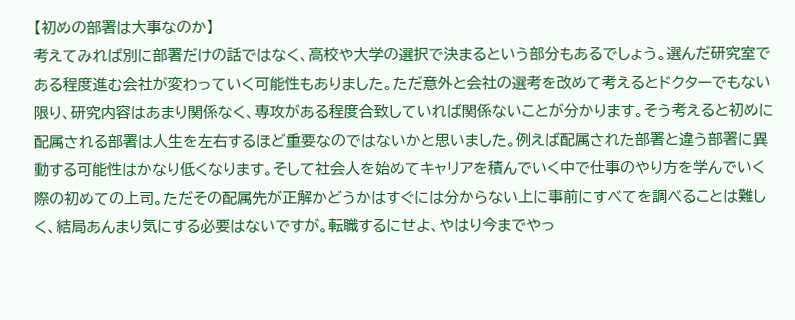【初めの部署は大事なのか】
考えてみれば別に部署だけの話ではなく、高校や大学の選択で決まるという部分もあるでしょう。選んだ研究室である程度進む会社が変わっていく可能性もありました。ただ意外と会社の選考を改めて考えるとドクターでもない限り、研究内容はあまり関係なく、専攻がある程度合致していれば関係ないことが分かります。そう考えると初めに配属される部署は人生を左右するほど重要なのではないかと思いました。例えば配属された部署と違う部署に異動する可能性はかなり低くなります。そして社会人を始めてキャリアを積んでいく中で仕事のやり方を学んでいく際の初めての上司。ただその配属先が正解かどうかはすぐには分からない上に事前にすべてを調べることは難しく、結局あんまり気にする必要はないですが。転職するにせよ、やはり今までやっ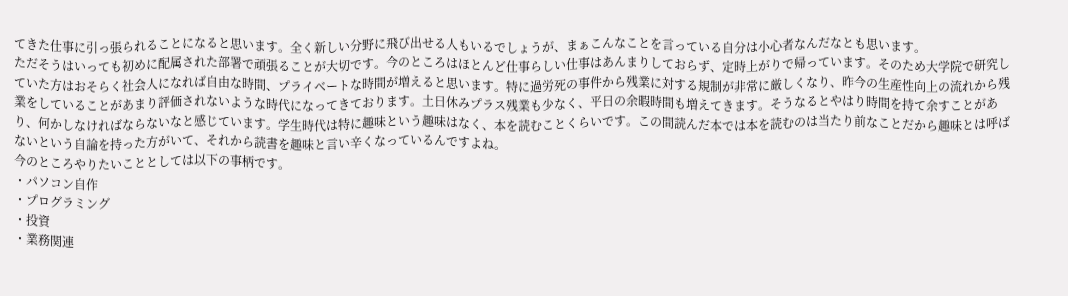てきた仕事に引っ張られることになると思います。全く新しい分野に飛び出せる人もいるでしょうが、まぁこんなことを言っている自分は小心者なんだなとも思います。
ただそうはいっても初めに配属された部署で頑張ることが大切です。今のところはほとんど仕事らしい仕事はあんまりしておらず、定時上がりで帰っています。そのため大学院で研究していた方はおそらく社会人になれば自由な時間、プライベートな時間が増えると思います。特に過労死の事件から残業に対する規制が非常に厳しくなり、昨今の生産性向上の流れから残業をしていることがあまり評価されないような時代になってきております。土日休みプラス残業も少なく、平日の余暇時間も増えてきます。そうなるとやはり時間を持て余すことがあり、何かしなければならないなと感じています。学生時代は特に趣味という趣味はなく、本を読むことくらいです。この間読んだ本では本を読むのは当たり前なことだから趣味とは呼ばないという自論を持った方がいて、それから読書を趣味と言い辛くなっているんですよね。
今のところやりたいこととしては以下の事柄です。
・パソコン自作
・プログラミング
・投資
・業務関連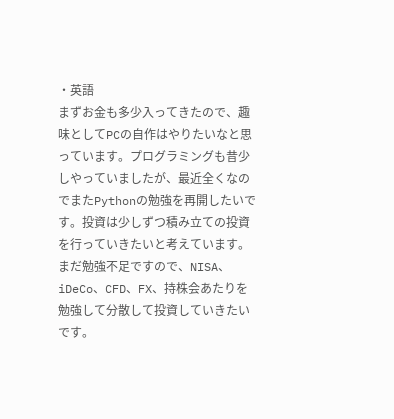・英語
まずお金も多少入ってきたので、趣味としてPCの自作はやりたいなと思っています。プログラミングも昔少しやっていましたが、最近全くなのでまたPythonの勉強を再開したいです。投資は少しずつ積み立ての投資を行っていきたいと考えています。まだ勉強不足ですので、NISA、iDeCo、CFD、FX、持株会あたりを勉強して分散して投資していきたいです。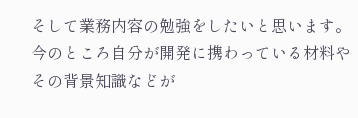そして業務内容の勉強をしたいと思います。今のところ自分が開発に携わっている材料やその背景知識などが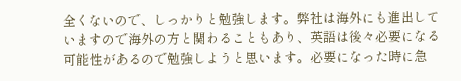全くないので、しっかりと勉強します。弊社は海外にも進出していますので海外の方と関わることもあり、英語は後々必要になる可能性があるので勉強しようと思います。必要になった時に急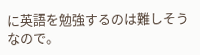に英語を勉強するのは難しそうなので。